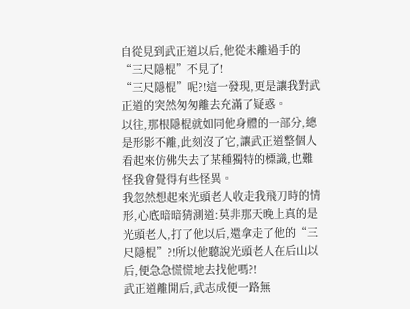自從見到武正道以后,他從未離過手的“三尺隱棍”不見了!
“三尺隱棍”呢?!這一發現,更是讓我對武正道的突然匆匆離去充滿了疑惑。
以往,那根隱棍就如同他身體的一部分,總是形影不離,此刻沒了它,讓武正道整個人看起來仿佛失去了某種獨特的標識,也難怪我會覺得有些怪異。
我忽然想起來光頭老人收走我飛刀時的情形,心底暗暗猜測道:莫非那天晚上真的是光頭老人,打了他以后,還拿走了他的“三尺隱棍”?!所以他聽說光頭老人在后山以后,便急急慌慌地去找他嗎?!
武正道離開后,武志成便一路無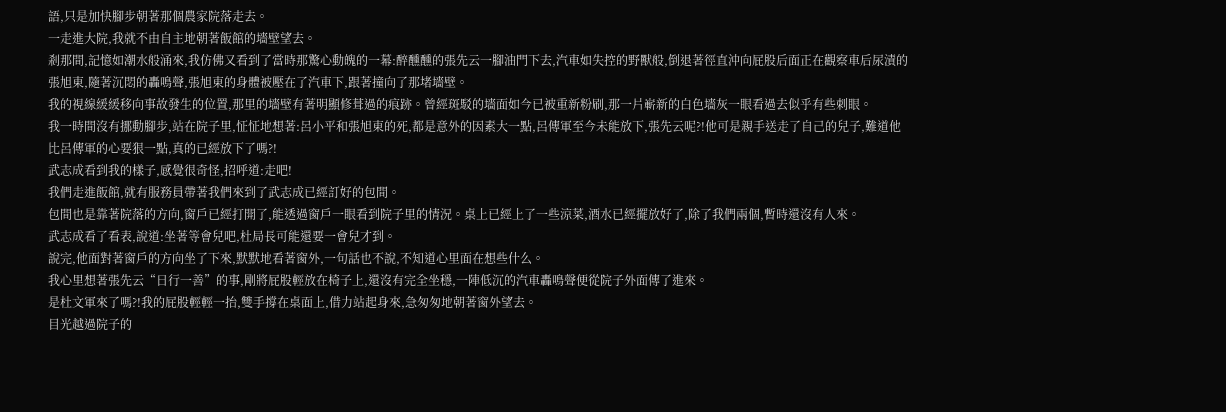語,只是加快腳步朝著那個農家院落走去。
一走進大院,我就不由自主地朝著飯館的墻壁望去。
剎那間,記憶如潮水般涌來,我仿佛又看到了當時那驚心動魄的一幕:醉醺醺的張先云一腳油門下去,汽車如失控的野獸般,倒退著徑直沖向屁股后面正在觀察車后尿漬的張旭東,隨著沉悶的轟鳴聲,張旭東的身體被壓在了汽車下,跟著撞向了那堵墻壁。
我的視線緩緩移向事故發生的位置,那里的墻壁有著明顯修葺過的痕跡。曾經斑駁的墻面如今已被重新粉刷,那一片嶄新的白色墻灰一眼看過去似乎有些刺眼。
我一時間沒有挪動腳步,站在院子里,怔怔地想著:呂小平和張旭東的死,都是意外的因素大一點,呂傳軍至今未能放下,張先云呢?!他可是親手送走了自己的兒子,難道他比呂傳軍的心要狠一點,真的已經放下了嗎?!
武志成看到我的樣子,感覺很奇怪,招呼道:走吧!
我們走進飯館,就有服務員帶著我們來到了武志成已經訂好的包間。
包間也是靠著院落的方向,窗戶已經打開了,能透過窗戶一眼看到院子里的情況。桌上已經上了一些涼菜,酒水已經擺放好了,除了我們兩個,暫時還沒有人來。
武志成看了看表,說道:坐著等會兒吧,杜局長可能還要一會兒才到。
說完,他面對著窗戶的方向坐了下來,默默地看著窗外,一句話也不說,不知道心里面在想些什么。
我心里想著張先云“日行一善”的事,剛將屁股輕放在椅子上,還沒有完全坐穩,一陣低沉的汽車轟鳴聲便從院子外面傳了進來。
是杜文軍來了嗎?!我的屁股輕輕一抬,雙手撐在桌面上,借力站起身來,急匆匆地朝著窗外望去。
目光越過院子的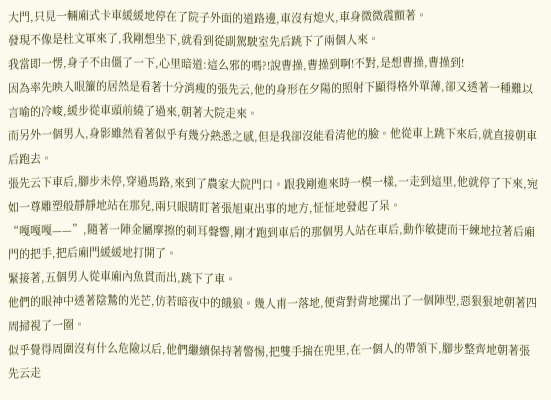大門,只見一輛廂式卡車緩緩地停在了院子外面的道路邊,車沒有熄火,車身微微震顫著。
發現不像是杜文軍來了,我剛想坐下,就看到從副駕駛室先后跳下了兩個人來。
我當即一愣,身子不由僵了一下,心里暗道:這么邪的嗎?!說曹操,曹操到啊!不對,是想曹操,曹操到!
因為率先映入眼簾的居然是看著十分消瘦的張先云,他的身形在夕陽的照射下顯得格外單薄,卻又透著一種難以言喻的冷峻,緩步從車頭前繞了過來,朝著大院走來。
而另外一個男人,身影雖然看著似乎有幾分熟悉之感,但是我卻沒能看清他的臉。他從車上跳下來后,就直接朝車后跑去。
張先云下車后,腳步未停,穿過馬路,來到了農家大院門口。跟我剛進來時一模一樣,一走到這里,他就停了下來,宛如一尊雕塑般靜靜地站在那兒,兩只眼睛盯著張旭東出事的地方,怔怔地發起了呆。
“嘎嘎嘎——”,隨著一陣金屬摩擦的刺耳聲響,剛才跑到車后的那個男人站在車后,動作敏捷而干練地拉著后廂門的把手,把后廂門緩緩地打開了。
緊接著,五個男人從車廂內魚貫而出,跳下了車。
他們的眼神中透著陰鷙的光芒,仿若暗夜中的餓狼。幾人甫一落地,便背對背地擺出了一個陣型,惡狠狠地朝著四周掃視了一圈。
似乎覺得周圍沒有什么危險以后,他們繼續保持著警惕,把雙手揣在兜里,在一個人的帶領下,腳步整齊地朝著張先云走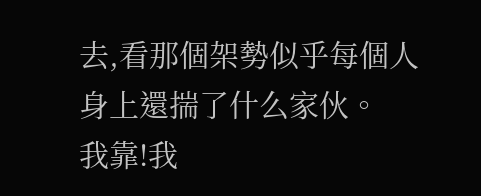去,看那個架勢似乎每個人身上還揣了什么家伙。
我靠!我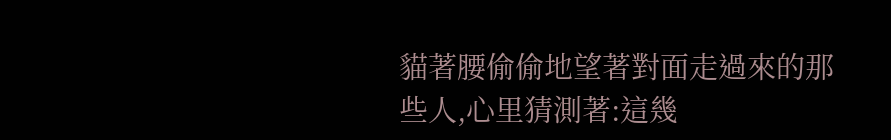貓著腰偷偷地望著對面走過來的那些人,心里猜測著:這幾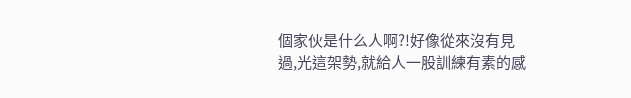個家伙是什么人啊?!好像從來沒有見過,光這架勢,就給人一股訓練有素的感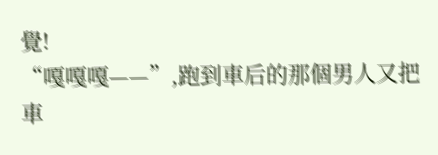覺!
“嘎嘎嘎——”,跑到車后的那個男人又把車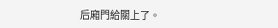后廂門給關上了。